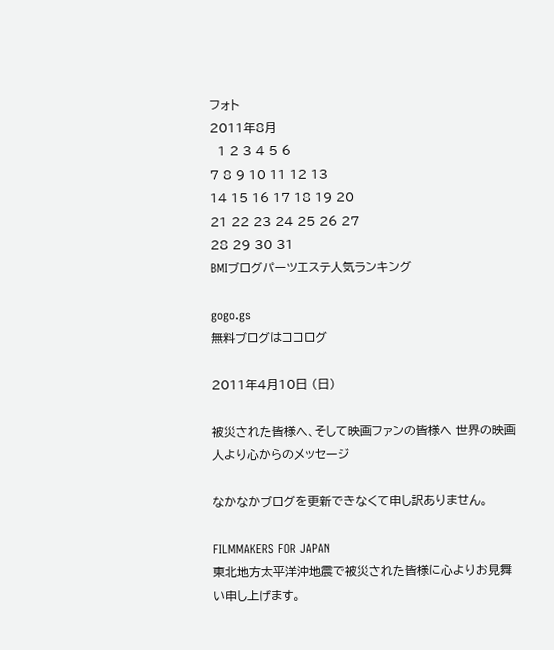フォト
2011年8月
  1 2 3 4 5 6
7 8 9 10 11 12 13
14 15 16 17 18 19 20
21 22 23 24 25 26 27
28 29 30 31
BMIブログパーツエステ人気ランキング

gogo.gs
無料ブログはココログ

2011年4月10日 (日)

被災された皆様へ、そして映画ファンの皆様へ 世界の映画人より心からのメッセージ

なかなかブログを更新できなくて申し訳ありません。

FILMMAKERS FOR JAPAN
東北地方太平洋沖地震で被災された皆様に心よりお見舞い申し上げます。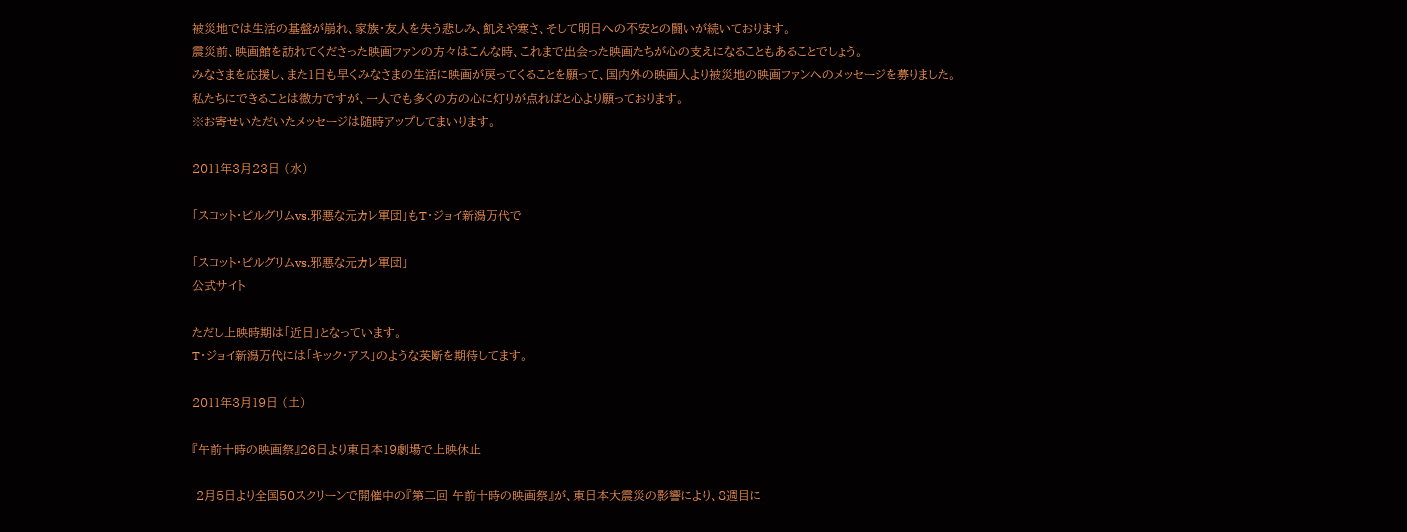被災地では生活の基盤が崩れ、家族・友人を失う悲しみ、飢えや寒さ、そして明日への不安との闘いが続いております。
震災前、映画館を訪れてくださった映画ファンの方々はこんな時、これまで出会った映画たちが心の支えになることもあることでしょう。
みなさまを応援し、また1日も早くみなさまの生活に映画が戻ってくることを願って、国内外の映画人より被災地の映画ファンへのメッセージを募りました。
私たちにできることは微力ですが、一人でも多くの方の心に灯りが点ればと心より願っております。
※お寄せいただいたメッセージは随時アップしてまいります。

2011年3月23日 (水)

「スコット・ピルグリムvs.邪悪な元カレ軍団」もT・ジョイ新潟万代で

「スコット・ピルグリムvs.邪悪な元カレ軍団」
公式サイト

ただし上映時期は「近日」となっています。
T・ジョイ新潟万代には「キック・アス」のような英断を期待してます。

2011年3月19日 (土)

『午前十時の映画祭』26日より東日本19劇場で上映休止

 2月5日より全国50スクリーンで開催中の『第二回 午前十時の映画祭』が、東日本大震災の影響により、8週目に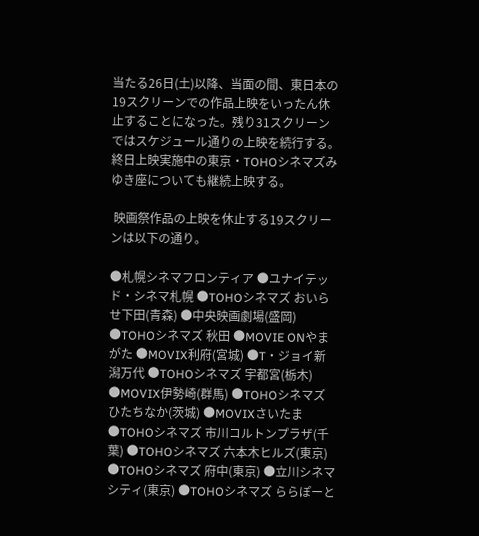当たる26日(土)以降、当面の間、東日本の19スクリーンでの作品上映をいったん休止することになった。残り31スクリーンではスケジュール通りの上映を続行する。終日上映実施中の東京・TOHOシネマズみゆき座についても継続上映する。

 映画祭作品の上映を休止する19スクリーンは以下の通り。

●札幌シネマフロンティア ●ユナイテッド・シネマ札幌 ●TOHOシネマズ おいらせ下田(青森) ●中央映画劇場(盛岡) ●TOHOシネマズ 秋田 ●MOVIE ONやまがた ●MOVIX利府(宮城) ●T・ジョイ新潟万代 ●TOHOシネマズ 宇都宮(栃木) ●MOVIX伊勢崎(群馬) ●TOHOシネマズ ひたちなか(茨城) ●MOVIXさいたま ●TOHOシネマズ 市川コルトンプラザ(千葉) ●TOHOシネマズ 六本木ヒルズ(東京) ●TOHOシネマズ 府中(東京) ●立川シネマシティ(東京) ●TOHOシネマズ ららぽーと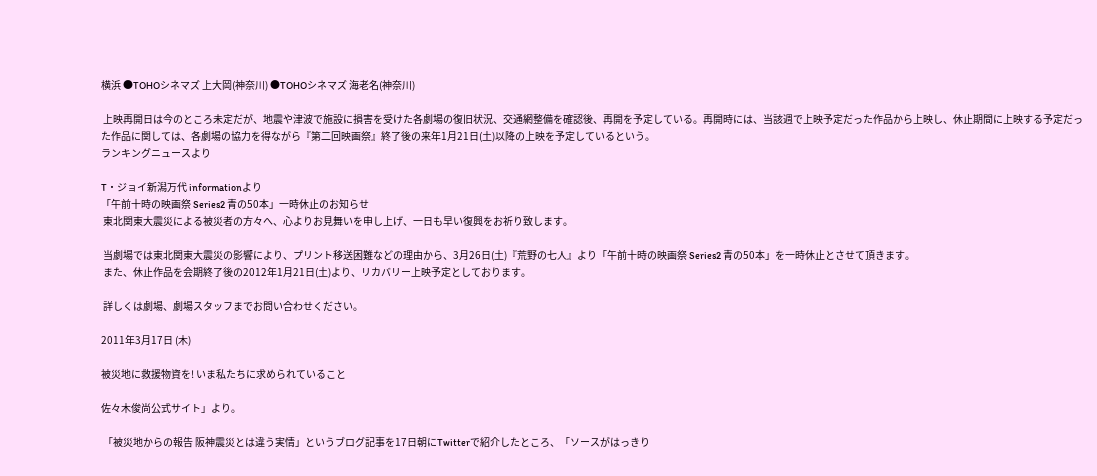横浜 ●TOHOシネマズ 上大岡(神奈川) ●TOHOシネマズ 海老名(神奈川)

 上映再開日は今のところ未定だが、地震や津波で施設に損害を受けた各劇場の復旧状況、交通網整備を確認後、再開を予定している。再開時には、当該週で上映予定だった作品から上映し、休止期間に上映する予定だった作品に関しては、各劇場の協力を得ながら『第二回映画祭』終了後の来年1月21日(土)以降の上映を予定しているという。
ランキングニュースより

T・ジョイ新潟万代 informationより
「午前十時の映画祭 Series2 青の50本」一時休止のお知らせ
 東北関東大震災による被災者の方々へ、心よりお見舞いを申し上げ、一日も早い復興をお祈り致します。

 当劇場では東北関東大震災の影響により、プリント移送困難などの理由から、3月26日(土)『荒野の七人』より「午前十時の映画祭 Series2 青の50本」を一時休止とさせて頂きます。
 また、休止作品を会期終了後の2012年1月21日(土)より、リカバリー上映予定としております。

 詳しくは劇場、劇場スタッフまでお問い合わせください。

2011年3月17日 (木)

被災地に救援物資を! いま私たちに求められていること

佐々木俊尚公式サイト」より。

 「被災地からの報告 阪神震災とは違う実情」というブログ記事を17日朝にTwitterで紹介したところ、「ソースがはっきり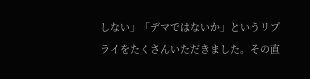しない」「デマではないか」というリプライをたくさんいただきました。その直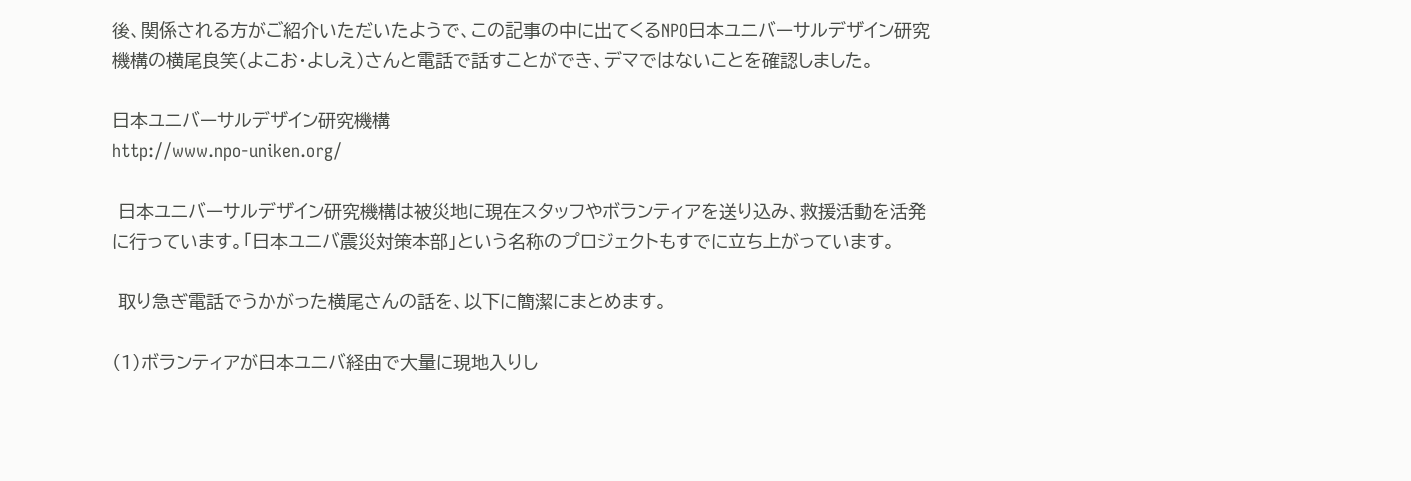後、関係される方がご紹介いただいたようで、この記事の中に出てくるNPO日本ユニバーサルデザイン研究機構の横尾良笑(よこお・よしえ)さんと電話で話すことができ、デマではないことを確認しました。

日本ユニバーサルデザイン研究機構
http://www.npo-uniken.org/

 日本ユニバーサルデザイン研究機構は被災地に現在スタッフやボランティアを送り込み、救援活動を活発に行っています。「日本ユニバ震災対策本部」という名称のプロジェクトもすでに立ち上がっています。

 取り急ぎ電話でうかがった横尾さんの話を、以下に簡潔にまとめます。

(1)ボランティアが日本ユニバ経由で大量に現地入りし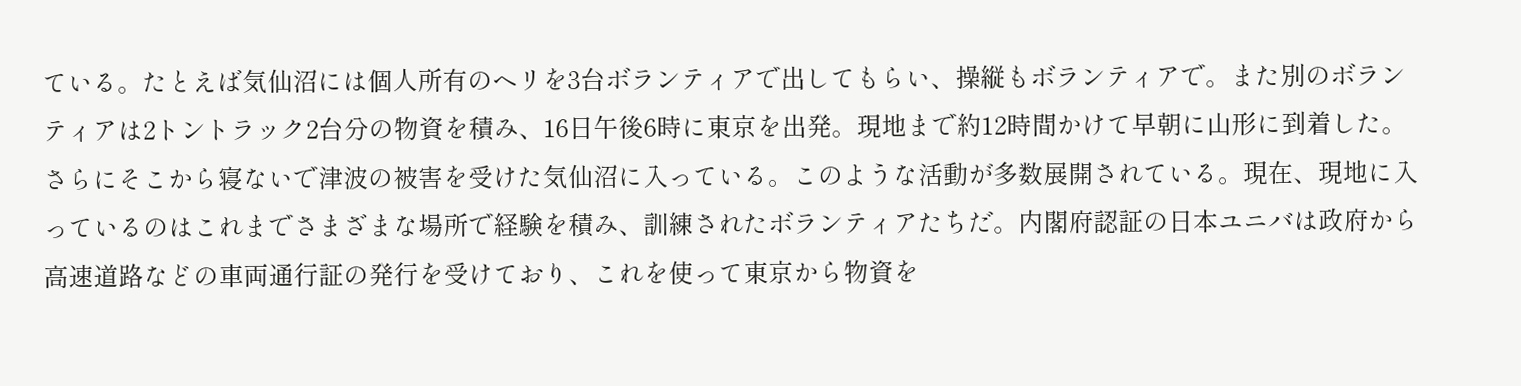ている。たとえば気仙沼には個人所有のヘリを3台ボランティアで出してもらい、操縦もボランティアで。また別のボランティアは2トントラック2台分の物資を積み、16日午後6時に東京を出発。現地まで約12時間かけて早朝に山形に到着した。さらにそこから寝ないで津波の被害を受けた気仙沼に入っている。このような活動が多数展開されている。現在、現地に入っているのはこれまでさまざまな場所で経験を積み、訓練されたボランティアたちだ。内閣府認証の日本ユニバは政府から高速道路などの車両通行証の発行を受けており、これを使って東京から物資を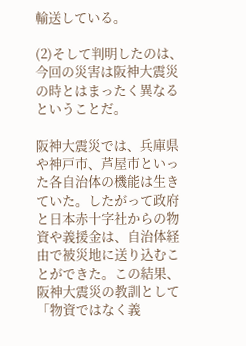輸送している。

(2)そして判明したのは、今回の災害は阪神大震災の時とはまったく異なるということだ。

阪神大震災では、兵庫県や神戸市、芦屋市といった各自治体の機能は生きていた。したがって政府と日本赤十字社からの物資や義援金は、自治体経由で被災地に送り込むことができた。この結果、阪神大震災の教訓として「物資ではなく義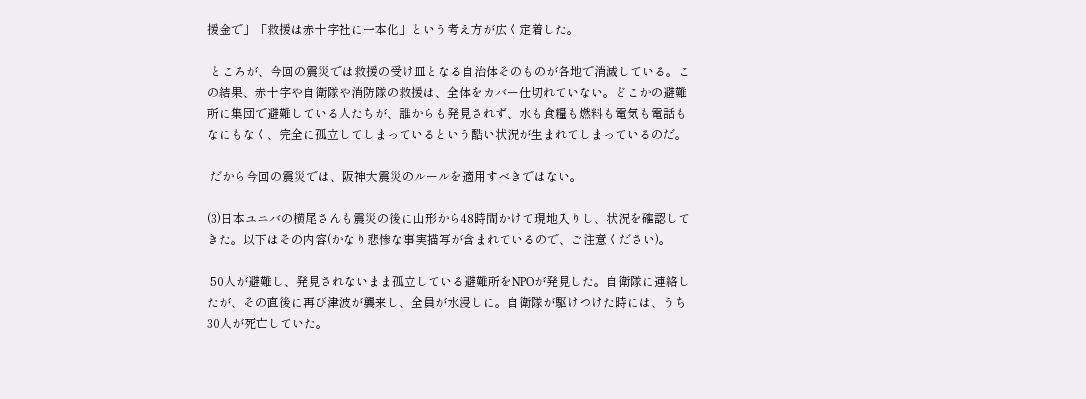援金で」「救援は赤十字社に一本化」という考え方が広く定着した。

 ところが、今回の震災では救援の受け皿となる自治体そのものが各地で消滅している。この結果、赤十字や自衛隊や消防隊の救援は、全体をカバー仕切れていない。どこかの避難所に集団で避難している人たちが、誰からも発見されず、水も食糧も燃料も電気も電話もなにもなく、完全に孤立してしまっているという酷い状況が生まれてしまっているのだ。

 だから今回の震災では、阪神大震災のルールを適用すべきではない。

(3)日本ユニバの横尾さんも震災の後に山形から48時間かけて現地入りし、状況を確認してきた。以下はその内容(かなり悲惨な事実描写が含まれているので、ご注意ください)。

 50人が避難し、発見されないまま孤立している避難所をNPOが発見した。自衛隊に連絡したが、その直後に再び津波が襲来し、全員が水浸しに。自衛隊が駆けつけた時には、うち30人が死亡していた。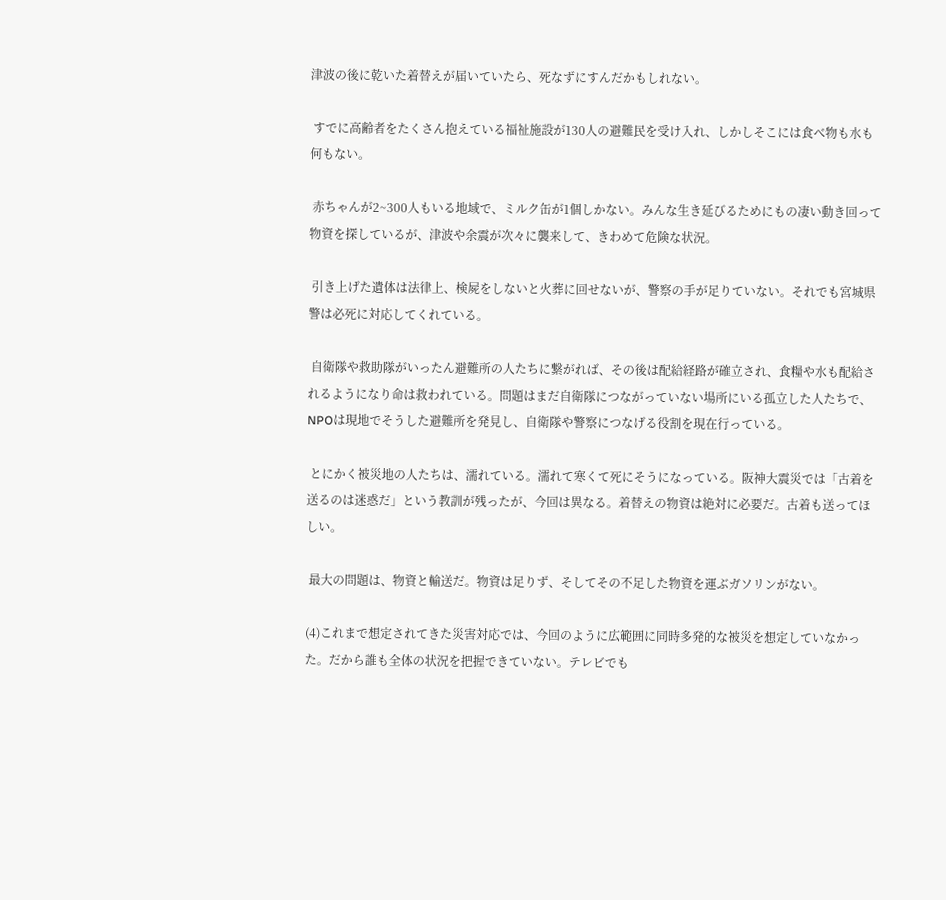津波の後に乾いた着替えが届いていたら、死なずにすんだかもしれない。

 すでに高齢者をたくさん抱えている福祉施設が130人の避難民を受け入れ、しかしそこには食べ物も水も何もない。

 赤ちゃんが2~300人もいる地域で、ミルク缶が1個しかない。みんな生き延びるためにもの凄い動き回って物資を探しているが、津波や余震が次々に襲来して、きわめて危険な状況。

 引き上げた遺体は法律上、検屍をしないと火葬に回せないが、警察の手が足りていない。それでも宮城県警は必死に対応してくれている。

 自衛隊や救助隊がいったん避難所の人たちに繋がれば、その後は配給経路が確立され、食糧や水も配給されるようになり命は救われている。問題はまだ自衛隊につながっていない場所にいる孤立した人たちで、NPOは現地でそうした避難所を発見し、自衛隊や警察につなげる役割を現在行っている。

 とにかく被災地の人たちは、濡れている。濡れて寒くて死にそうになっている。阪神大震災では「古着を送るのは迷惑だ」という教訓が残ったが、今回は異なる。着替えの物資は絶対に必要だ。古着も送ってほしい。

 最大の問題は、物資と輸送だ。物資は足りず、そしてその不足した物資を運ぶガソリンがない。

(4)これまで想定されてきた災害対応では、今回のように広範囲に同時多発的な被災を想定していなかった。だから誰も全体の状況を把握できていない。テレビでも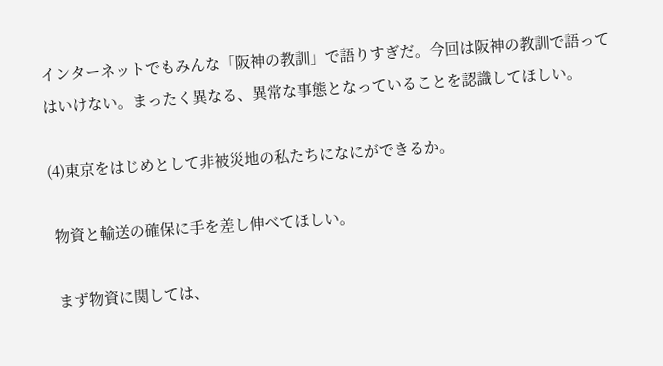インターネットでもみんな「阪神の教訓」で語りすぎだ。今回は阪神の教訓で語ってはいけない。まったく異なる、異常な事態となっていることを認識してほしい。

(4)東京をはじめとして非被災地の私たちになにができるか。

 物資と輸送の確保に手を差し伸べてほしい。

 まず物資に関しては、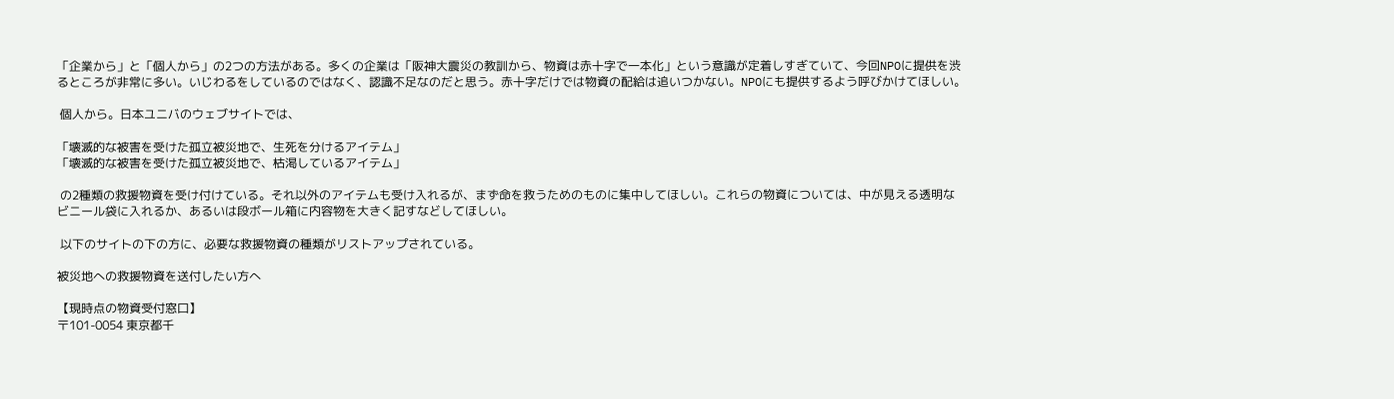「企業から」と「個人から」の2つの方法がある。多くの企業は「阪神大震災の教訓から、物資は赤十字で一本化」という意識が定着しすぎていて、今回NPOに提供を渋るところが非常に多い。いじわるをしているのではなく、認識不足なのだと思う。赤十字だけでは物資の配給は追いつかない。NPOにも提供するよう呼びかけてほしい。

 個人から。日本ユニバのウェブサイトでは、

「壊滅的な被害を受けた孤立被災地で、生死を分けるアイテム」
「壊滅的な被害を受けた孤立被災地で、枯渇しているアイテム」

 の2種類の救援物資を受け付けている。それ以外のアイテムも受け入れるが、まず命を救うためのものに集中してほしい。これらの物資については、中が見える透明なビニール袋に入れるか、あるいは段ボール箱に内容物を大きく記すなどしてほしい。

 以下のサイトの下の方に、必要な救援物資の種類がリストアップされている。

被災地への救援物資を送付したい方へ

【現時点の物資受付窓口】
〒101-0054 東京都千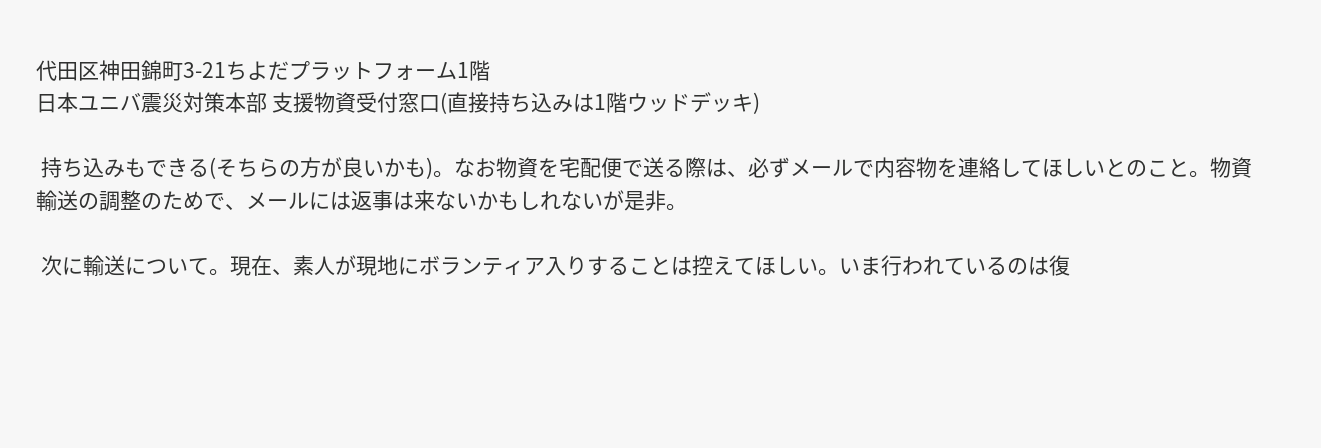代田区神田錦町3-21ちよだプラットフォーム1階
日本ユニバ震災対策本部 支援物資受付窓口(直接持ち込みは1階ウッドデッキ)

 持ち込みもできる(そちらの方が良いかも)。なお物資を宅配便で送る際は、必ずメールで内容物を連絡してほしいとのこと。物資輸送の調整のためで、メールには返事は来ないかもしれないが是非。

 次に輸送について。現在、素人が現地にボランティア入りすることは控えてほしい。いま行われているのは復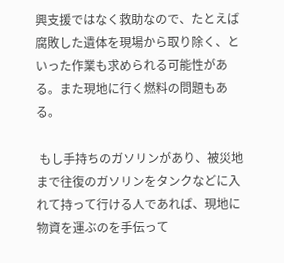興支援ではなく救助なので、たとえば腐敗した遺体を現場から取り除く、といった作業も求められる可能性がある。また現地に行く燃料の問題もある。

 もし手持ちのガソリンがあり、被災地まで往復のガソリンをタンクなどに入れて持って行ける人であれば、現地に物資を運ぶのを手伝って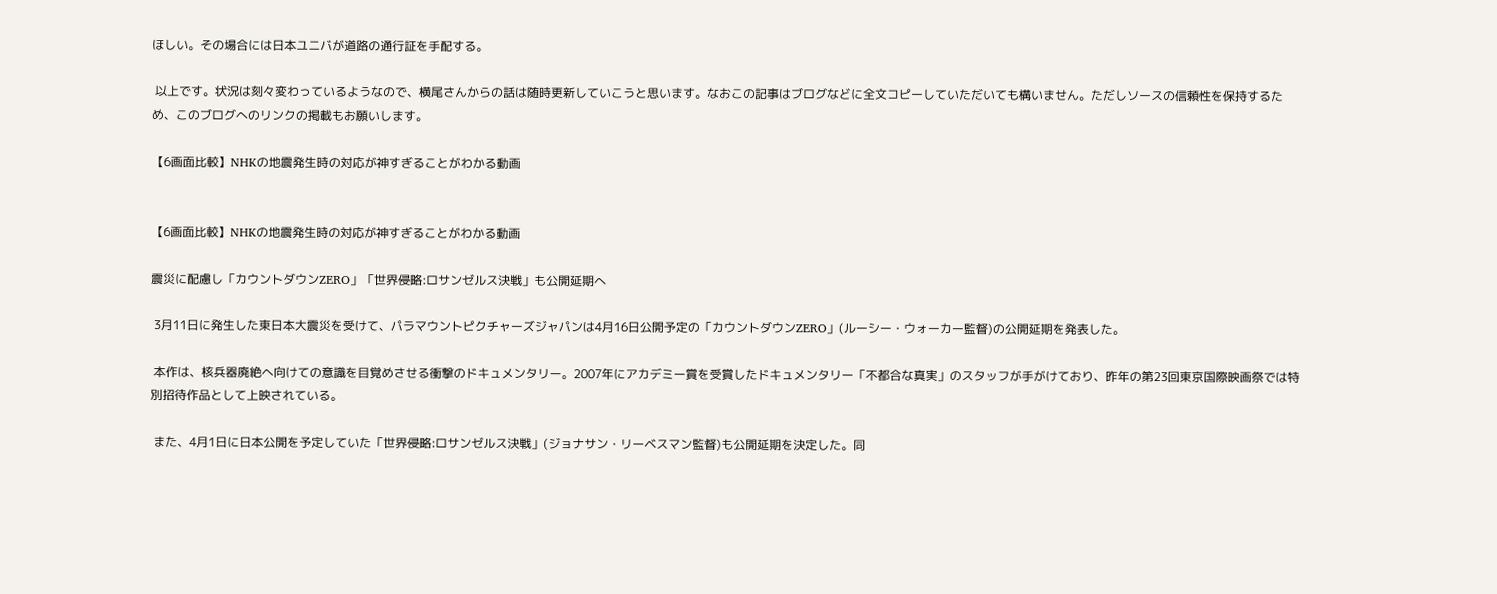ほしい。その場合には日本ユニバが道路の通行証を手配する。

 以上です。状況は刻々変わっているようなので、横尾さんからの話は随時更新していこうと思います。なおこの記事はブログなどに全文コピーしていただいても構いません。ただしソースの信頼性を保持するため、このブログへのリンクの掲載もお願いします。

【6画面比較】NHKの地震発生時の対応が神すぎることがわかる動画


【6画面比較】NHKの地震発生時の対応が神すぎることがわかる動画

震災に配慮し「カウントダウンZERO」「世界侵略:ロサンゼルス決戦」も公開延期へ

 3月11日に発生した東日本大震災を受けて、パラマウントピクチャーズジャパンは4月16日公開予定の「カウントダウンZERO」(ルーシー・ウォーカー監督)の公開延期を発表した。

 本作は、核兵器廃絶へ向けての意識を目覚めさせる衝撃のドキュメンタリー。2007年にアカデミー賞を受賞したドキュメンタリー「不都合な真実」のスタッフが手がけており、昨年の第23回東京国際映画祭では特別招待作品として上映されている。

 また、4月1日に日本公開を予定していた「世界侵略:ロサンゼルス決戦」(ジョナサン・リーベスマン監督)も公開延期を決定した。同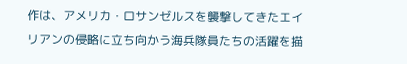作は、アメリカ・ロサンゼルスを襲撃してきたエイリアンの侵略に立ち向かう海兵隊員たちの活躍を描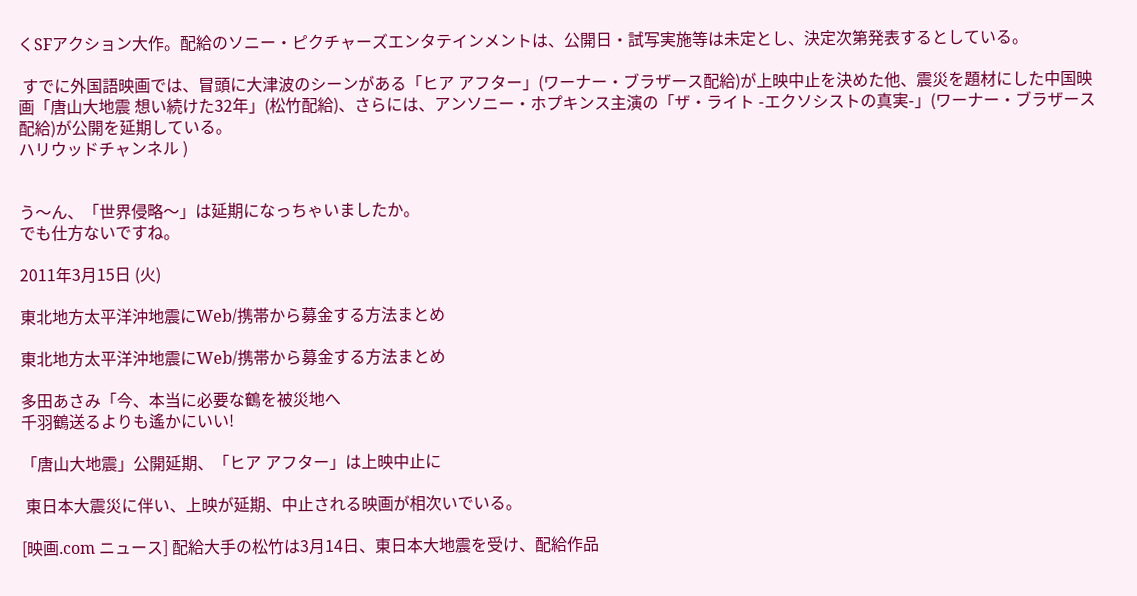くSFアクション大作。配給のソニー・ピクチャーズエンタテインメントは、公開日・試写実施等は未定とし、決定次第発表するとしている。

 すでに外国語映画では、冒頭に大津波のシーンがある「ヒア アフター」(ワーナー・ブラザース配給)が上映中止を決めた他、震災を題材にした中国映画「唐山大地震 想い続けた32年」(松竹配給)、さらには、アンソニー・ホプキンス主演の「ザ・ライト -エクソシストの真実-」(ワーナー・ブラザース配給)が公開を延期している。
ハリウッドチャンネル )


う〜ん、「世界侵略〜」は延期になっちゃいましたか。
でも仕方ないですね。

2011年3月15日 (火)

東北地方太平洋沖地震にWeb/携帯から募金する方法まとめ

東北地方太平洋沖地震にWeb/携帯から募金する方法まとめ

多田あさみ「今、本当に必要な鶴を被災地へ
千羽鶴送るよりも遙かにいい!

「唐山大地震」公開延期、「ヒア アフター」は上映中止に

 東日本大震災に伴い、上映が延期、中止される映画が相次いでいる。

[映画.com ニュース] 配給大手の松竹は3月14日、東日本大地震を受け、配給作品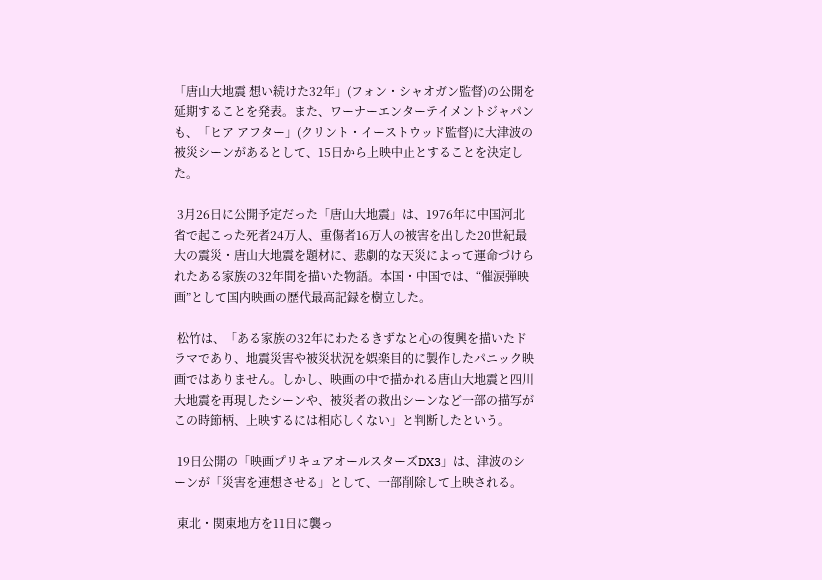「唐山大地震 想い続けた32年」(フォン・シャオガン監督)の公開を延期することを発表。また、ワーナーエンターテイメントジャパンも、「ヒア アフター」(クリント・イーストウッド監督)に大津波の被災シーンがあるとして、15日から上映中止とすることを決定した。

 3月26日に公開予定だった「唐山大地震」は、1976年に中国河北省で起こった死者24万人、重傷者16万人の被害を出した20世紀最大の震災・唐山大地震を題材に、悲劇的な天災によって運命づけられたある家族の32年間を描いた物語。本国・中国では、“催涙弾映画”として国内映画の歴代最高記録を樹立した。

 松竹は、「ある家族の32年にわたるきずなと心の復興を描いたドラマであり、地震災害や被災状況を娯楽目的に製作したパニック映画ではありません。しかし、映画の中で描かれる唐山大地震と四川大地震を再現したシーンや、被災者の救出シーンなど一部の描写がこの時節柄、上映するには相応しくない」と判断したという。

 19日公開の「映画プリキュアオールスターズDX3」は、津波のシーンが「災害を連想させる」として、一部削除して上映される。

 東北・関東地方を11日に襲っ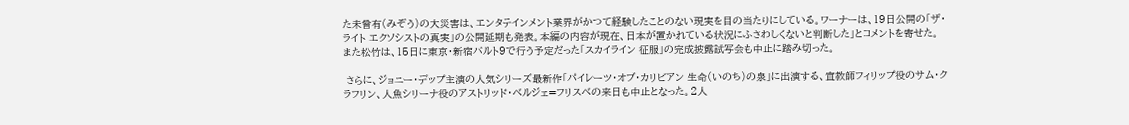た未曾有(みぞう)の大災害は、エンタテインメント業界がかつて経験したことのない現実を目の当たりにしている。ワーナーは、19日公開の「ザ・ライト エクソシストの真実」の公開延期も発表。本編の内容が現在、日本が置かれている状況にふさわしくないと判断した」とコメントを寄せた。また松竹は、15日に東京・新宿バルト9で行う予定だった「スカイライン 征服」の完成披露試写会も中止に踏み切った。

 さらに、ジョニー・デップ主演の人気シリーズ最新作「パイレーツ・オブ・カリビアン 生命(いのち)の泉」に出演する、宣教師フィリップ役のサム・クラフリン、人魚シリーナ役のアストリッド・ベルジェ=フリスベの来日も中止となった。2人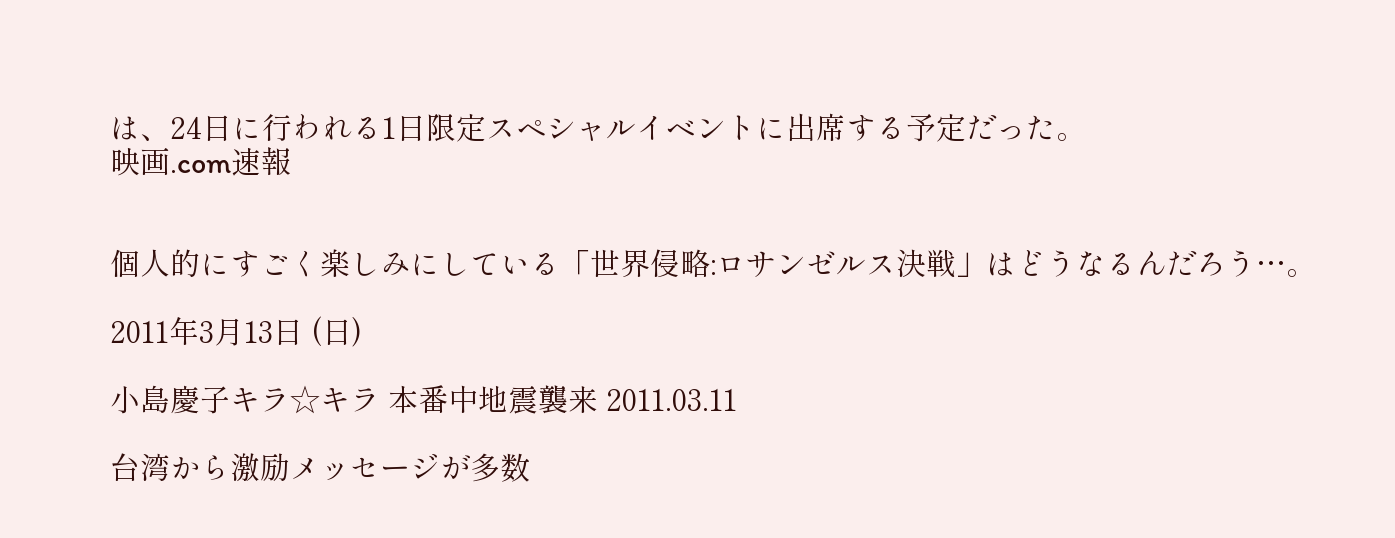は、24日に行われる1日限定スペシャルイベントに出席する予定だった。
映画.com速報


個人的にすごく楽しみにしている「世界侵略:ロサンゼルス決戦」はどうなるんだろう…。

2011年3月13日 (日)

小島慶子キラ☆キラ 本番中地震襲来 2011.03.11

台湾から激励メッセージが多数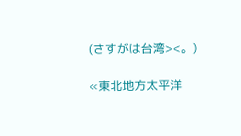(さすがは台湾><。)

«東北地方太平洋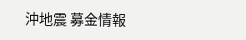沖地震 募金情報